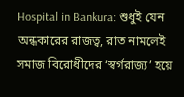Hospital in Bankura: শুধুই যেন অন্ধকারের রাজত্ব, রাত নামলেই সমাজ বিরোধীদের ‘স্বর্গরাজ্য’ হয়ে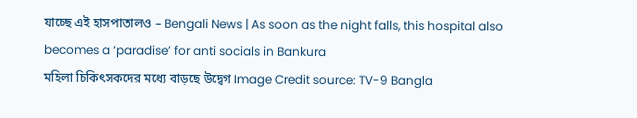যাচ্ছে এই হাসপাতালও – Bengali News | As soon as the night falls, this hospital also becomes a ‘paradise’ for anti socials in Bankura
মহিলা চিকিৎসকদের মধ্যে বাড়ছে উদ্বেগ Image Credit source: TV-9 Bangla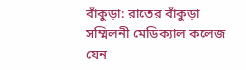বাঁকুড়া: রাতের বাঁকুড়া সম্মিলনী মেডিক্যাল কলেজ যেন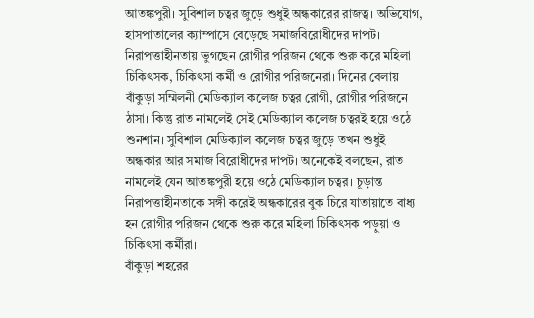আতঙ্কপুরী। সুবিশাল চত্বর জুড়ে শুধুই অন্ধকারের রাজত্ব। অভিযোগ, হাসপাতালের ক্যাম্পাসে বেড়েছে সমাজবিরোধীদের দাপট। নিরাপত্তাহীনতায় ভুগছেন রোগীর পরিজন থেকে শুরু করে মহিলা চিকিৎসক, চিকিৎসা কর্মী ও রোগীর পরিজনেরা। দিনের বেলায় বাঁকুড়া সম্মিলনী মেডিক্যাল কলেজ চত্বর রোগী, রোগীর পরিজনে ঠাসা। কিন্তু রাত নামলেই সেই মেডিক্যাল কলেজ চত্বরই হয়ে ওঠে শুনশান। সুবিশাল মেডিক্যাল কলেজ চত্বর জুড়ে তখন শুধুই অন্ধকার আর সমাজ বিরোধীদের দাপট। অনেকেই বলছেন, রাত নামলেই যেন আতঙ্কপুরী হয়ে ওঠে মেডিক্যাল চত্বর। চূড়ান্ত নিরাপত্তাহীনতাকে সঙ্গী করেই অন্ধকারের বুক চিরে যাতায়াতে বাধ্য হন রোগীর পরিজন থেকে শুরু করে মহিলা চিকিৎসক পড়ুয়া ও চিকিৎসা কর্মীরা।
বাঁকুড়া শহরের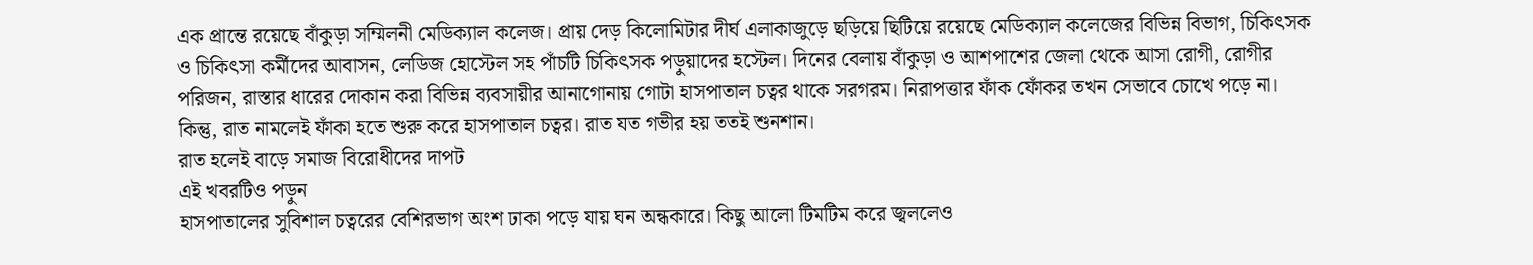এক প্রান্তে রয়েছে বাঁকুড়া সম্মিলনী মেডিক্যাল কলেজ। প্রায় দেড় কিলোমিটার দীর্ঘ এলাকাজুড়ে ছড়িয়ে ছিটিয়ে রয়েছে মেডিক্যাল কলেজের বিভিন্ন বিভাগ, চিকিৎসক ও চিকিৎসা কর্মীদের আবাসন, লেডিজ হোস্টেল সহ পাঁচটি চিকিৎসক পড়ুয়াদের হস্টেল। দিনের বেলায় বাঁকুড়া ও আশপাশের জেলা থেকে আসা রোগী, রোগীর পরিজন, রাস্তার ধারের দোকান করা বিভিন্ন ব্যবসায়ীর আনাগোনায় গোটা হাসপাতাল চত্বর থাকে সরগরম। নিরাপত্তার ফাঁক ফোঁকর তখন সেভাবে চোখে পড়ে না। কিন্তু, রাত নামলেই ফাঁকা হতে শুরু করে হাসপাতাল চত্বর। রাত যত গভীর হয় ততই শুনশান।
রাত হলেই বাড়ে সমাজ বিরোধীদের দাপট
এই খবরটিও পড়ুন
হাসপাতালের সুবিশাল চত্বরের বেশিরভাগ অংশ ঢাকা পড়ে যায় ঘন অন্ধকারে। কিছু আলো টিমটিম করে জ্বললেও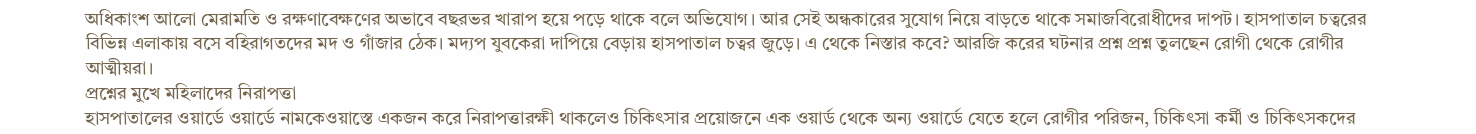অধিকাংশ আলো মেরামতি ও রক্ষণাবেক্ষণের অভাবে বছরভর খারাপ হয়ে পড়ে থাকে বলে অভিযোগ। আর সেই অন্ধকারের সুযোগ নিয়ে বাড়তে থাকে সমাজবিরোধীদের দাপট। হাসপাতাল চত্বরের বিভিন্ন এলাকায় বসে বহিরাগতদের মদ ও গাঁজার ঠেক। মদ্যপ যুবকেরা দাপিয়ে বেড়ায় হাসপাতাল চত্বর জুড়ে। এ থেকে নিস্তার কবে? আরজি করের ঘটনার প্রশ্ন প্রশ্ন তুলছেন রোগী থেকে রোগীর আত্মীয়রা।
প্রশ্নের মুখে মহিলাদের নিরাপত্তা
হাসপাতালের ওয়ার্ডে ওয়ার্ডে নামকেওয়াস্তে একজন করে নিরাপত্তারক্ষী থাকলেও চিকিৎসার প্রয়োজনে এক ওয়ার্ড থেকে অন্য ওয়ার্ডে যেতে হলে রোগীর পরিজন, চিকিৎসা কর্মী ও চিকিৎসকদের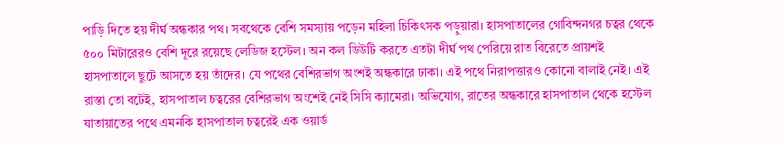পাড়ি দিতে হয় দীর্ঘ অন্ধকার পথ। সবথেকে বেশি সমস্যায় পড়েন মহিলা চিকিৎসক পড়ুয়ারা। হাসপাতালের গোবিন্দনগর চত্বর থেকে ৫০০ মিটারেরও বেশি দূরে রয়েছে লেডিজ হস্টেল। অন কল ডিউটি করতে এতটা দীর্ঘ পথ পেরিয়ে রাত বিরেতে প্রায়শই হাসপাতালে ছুটে আসতে হয় তাঁদের। যে পথের বেশিরভাগ অংশই অন্ধকারে ঢাকা। এই পথে নিরাপত্তারও কোনো বালাই নেই। এই রাস্তা তো বটেই, হাসপাতাল চত্বরের বেশিরভাগ অংশেই নেই সিসি ক্যামেরা। অভিযোগ, রাতের অন্ধকারে হাসপাতাল থেকে হস্টেল যাতায়াতের পথে এমনকি হাসপাতাল চত্বরেই এক ওয়ার্ড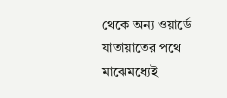থেকে অন্য ওয়ার্ডে যাতায়াতের পথে মাঝেমধ্যেই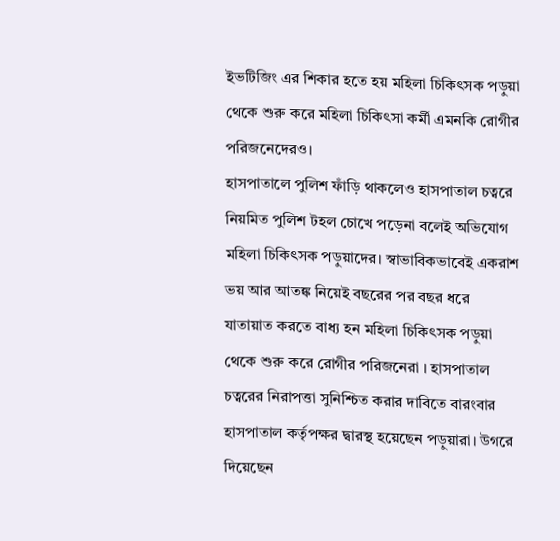ইভটিজিং এর শিকার হতে হয় মহিলা চিকিৎসক পড়ুয়া থেকে শুরু করে মহিলা চিকিৎসা কর্মী এমনকি রোগীর পরিজনেদেরও।
হাসপাতালে পুলিশ ফাঁড়ি থাকলেও হাসপাতাল চত্বরে নিয়মিত পুলিশ টহল চোখে পড়েনা বলেই অভিযোগ মহিলা চিকিৎসক পড়ুয়াদের। স্বাভাবিকভাবেই একরাশ ভয় আর আতঙ্ক নিয়েই বছরের পর বছর ধরে যাতায়াত করতে বাধ্য হন মহিলা চিকিৎসক পড়ুয়া থেকে শুরু করে রোগীর পরিজনেরা । হাসপাতাল চত্বরের নিরাপত্তা সুনিশ্চিত করার দাবিতে বারংবার হাসপাতাল কর্তৃপক্ষর দ্বারস্থ হয়েছেন পড়ুয়ারা। উগরে দিয়েছেন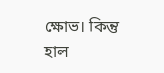ক্ষোভ। কিন্তু হাল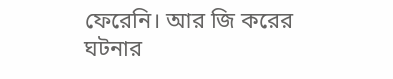ফেরেনি। আর জি করের ঘটনার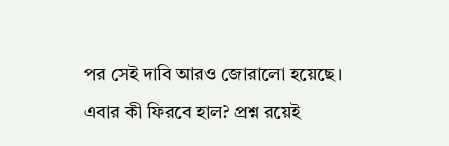পর সেই দাবি আরও জোরালো হয়েছে। এবার কী ফিরবে হাল? প্রশ্ন রয়েই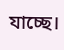যাচ্ছে।